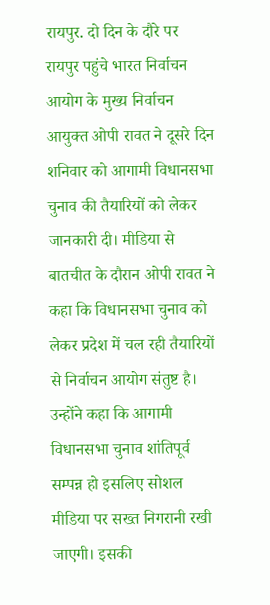रायपुर. दो दिन के दौरे पर रायपुर पहुंचे भारत निर्वाचन आयोग के मुख्य निर्वाचन आयुक्त ओपी रावत ने दूसरे दिन शनिवार को आगामी विधानसभा चुनाव की तैयारियों को लेकर जानकारी दी। मीडिया से बातचीत के दौरान ओपी रावत ने कहा कि विधानसभा चुनाव को लेकर प्रदेश में चल रही तैयारियों से निर्वाचन आयोग संतुष्ट है।
उन्होंने कहा कि आगामी विधानसभा चुनाव शांतिपूर्व सम्पन्न हो इसलिए सोशल मीडिया पर सख्त निगरानी रखी जाएगी। इसकी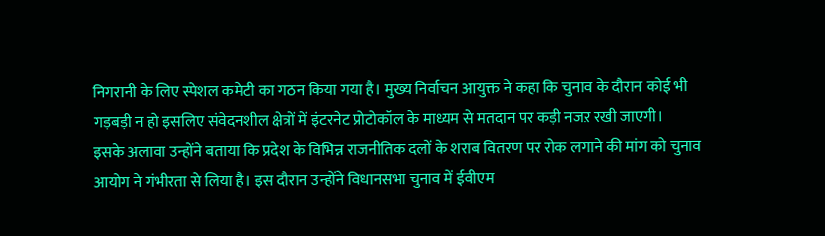निगरानी के लिए स्पेशल कमेटी का गठन किया गया है। मुख्य निर्वाचन आयुक्त ने कहा कि चुनाव के दौरान कोई भी गड़बड़ी न हो इसलिए संवेदनशील क्षेत्रों में इंटरनेट प्रोटोकॉल के माध्यम से मतदान पर कड़ी नजऱ रखी जाएगी।
इसके अलावा उन्होंने बताया कि प्रदेश के विभिन्न राजनीतिक दलों के शराब वितरण पर रोक लगाने की मांग को चुनाव आयोग ने गंभीरता से लिया है। इस दौरान उन्होंने विधानसभा चुनाव में ईवीएम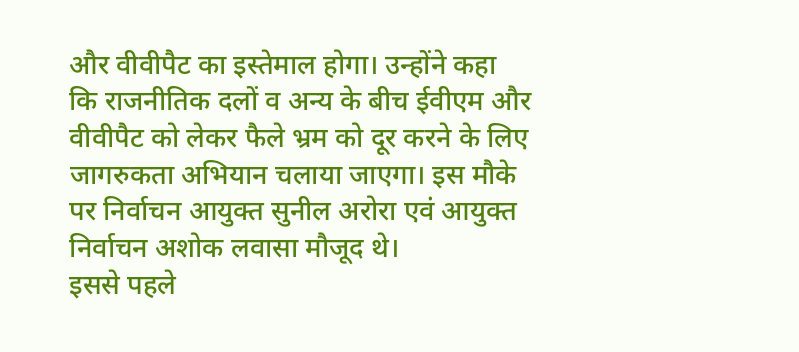और वीवीपैट का इस्तेमाल होगा। उन्होंने कहा कि राजनीतिक दलों व अन्य के बीच ईवीएम और वीवीपैट को लेकर फैले भ्रम को दूर करने के लिए जागरुकता अभियान चलाया जाएगा। इस मौके पर निर्वाचन आयुक्त सुनील अरोरा एवं आयुक्त निर्वाचन अशोक लवासा मौजूद थे।
इससे पहले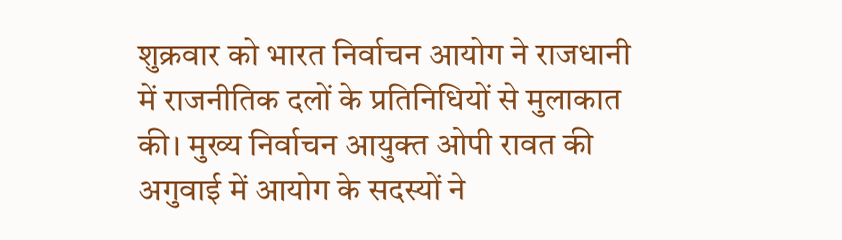शुक्रवार को भारत निर्वाचन आयोग ने राजधानी में राजनीतिक दलों के प्रतिनिधियों से मुलाकात की। मुख्य निर्वाचन आयुक्त ओपी रावत की अगुवाई में आयोग के सदस्यों ने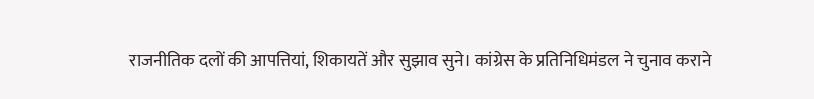राजनीतिक दलों की आपत्तियां, शिकायतें और सुझाव सुने। कांग्रेस के प्रतिनिधिमंडल ने चुनाव कराने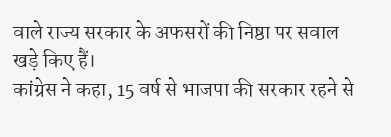वाले राज्य सरकार के अफसरों की निष्ठा पर सवाल खड़े किए हैं।
कांग्रेस ने कहा, 15 वर्ष से भाजपा की सरकार रहने से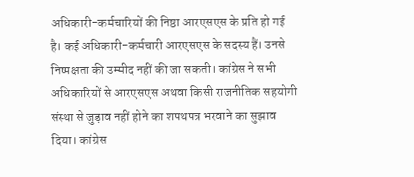अधिकारी-कर्मचारियों की निष्ठा आरएसएस के प्रति हो गई है। कई अधिकारी-कर्मचारी आरएसएस के सदस्य हैं। उनसे निष्पक्षता की उम्मीद नहीं की जा सकती। कांग्रेस ने सभी अधिकारियों से आरएसएस अथवा किसी राजनीतिक सहयोगी संस्था से जुड़ाव नहीं होने का शपथपत्र भरवाने का सुझाव दिया। कांग्रेस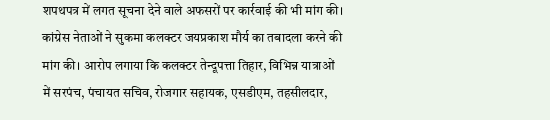शपथपत्र में लगत सूचना देने वाले अफसरों पर कार्रवाई की भी मांग की।
कांग्रेस नेताओं ने सुकमा कलक्टर जयप्रकाश मौर्य का तबादला करने की मांग की। आरोप लगाया कि कलक्टर तेन्दूपत्ता तिहार, विभिन्न यात्राओं में सरपंच, पंचायत सचिव, रोजगार सहायक, एसडीएम, तहसीलदार,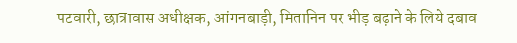पटवारी, छात्रावास अधीक्षक, आंगनबाड़ी, मितानिन पर भीड़ बढ़ाने के लिये दबाव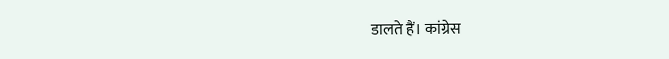डालते हैं। कांग्रेस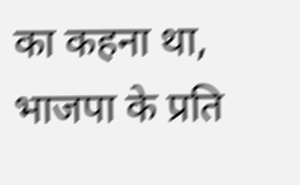का कहना था, भाजपा के प्रति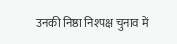उनकी निष्ठा निश्पक्ष चुनाव में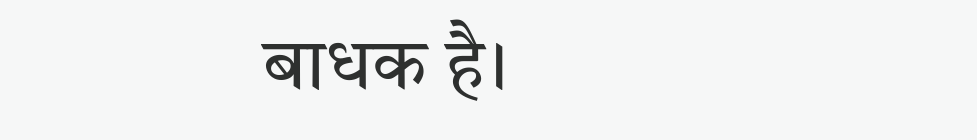बाधक है।